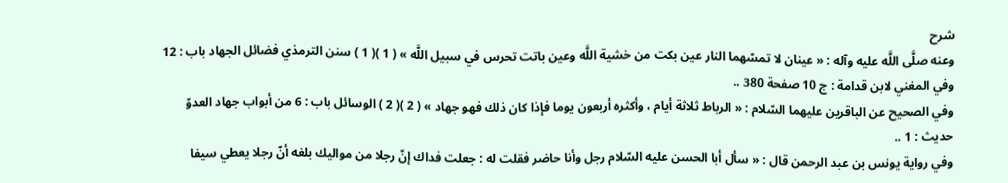شرح
وعنه صلَّى اللَّه عليه وآله : « عينان لا تمسّهما النار عين بكت من خشية اللَّه وعين باتت تحرس في سبيل اللَّه » ( 1 )( 1 ) سنن الترمذي فضائل الجهاد باب : 12 وفي المغني لابن قدامة : ج 10 صفحة 380 ..
وفي الصحيح عن الباقرين عليهما السّلام : « الرباط ثلاثة أيام ، وأكثره أربعون يوما فإذا كان ذلك فهو جهاد » ( 2 )( 2 ) الوسائل باب : 6 من أبواب جهاد العدوّ حديث : 1 ..
وفي رواية يونس بن عبد الرحمن قال : « سأل أبا الحسن عليه السّلام رجل وأنا حاضر فقلت له : جعلت فداك إنّ رجلا من مواليك بلغه أنّ رجلا يعطي سيفا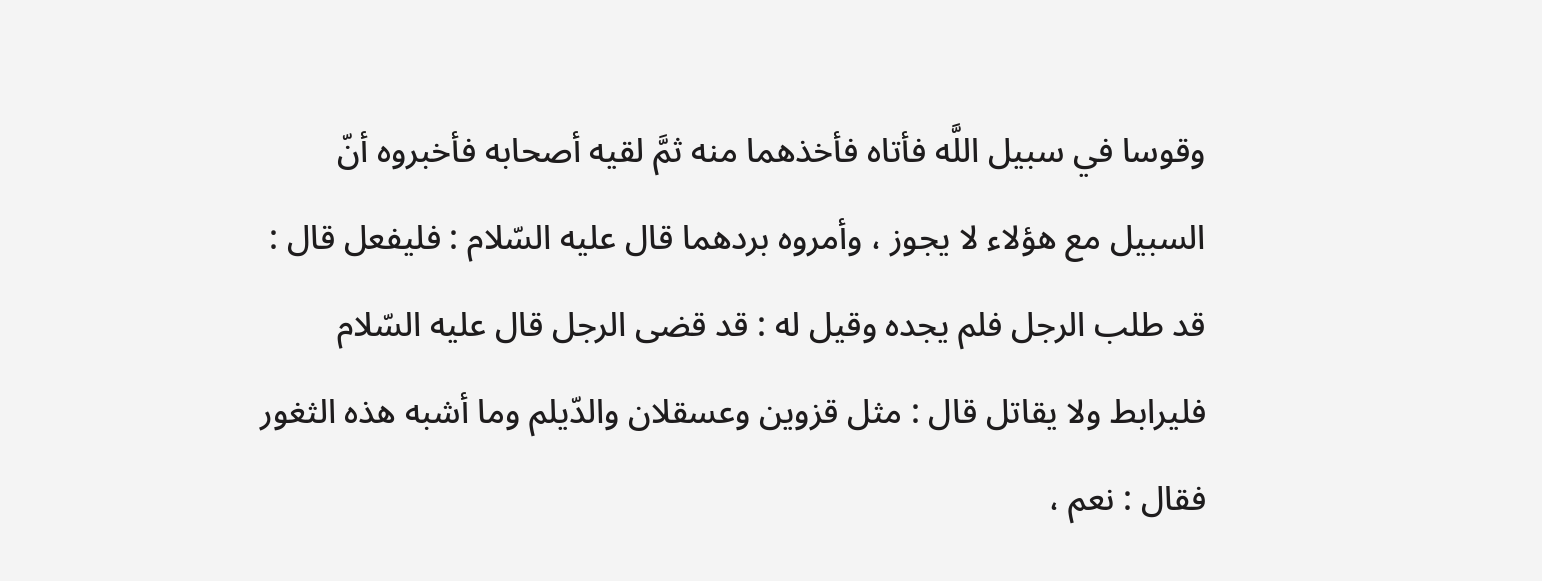وقوسا في سبيل اللَّه فأتاه فأخذهما منه ثمَّ لقيه أصحابه فأخبروه أنّ السبيل مع هؤلاء لا يجوز ، وأمروه بردهما قال عليه السّلام : فليفعل قال : قد طلب الرجل فلم يجده وقيل له : قد قضى الرجل قال عليه السّلام فليرابط ولا يقاتل قال : مثل قزوين وعسقلان والدّيلم وما أشبه هذه الثغور فقال : نعم ،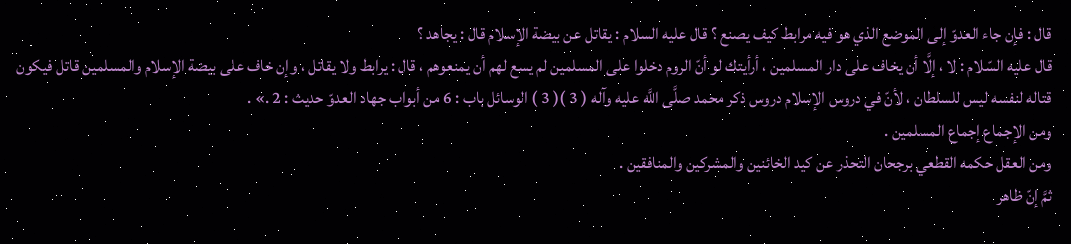قال : فإن جاء العدوّ إلى الموضع الذي هو فيه مرابط كيف يصنع ؟ قال عليه السلام : يقاتل عن بيضة الإسلام قال : يجاهد ؟
قال عليه السّلام : لا ، إلَّا أن يخاف على دار المسلمين ، أرأيتك لو أنّ الروم دخلوا على المسلمين لم يسع لهم أن يمنعوهم ، قال : يرابط ولا يقاتل ، وإن خاف على بيضة الإسلام والمسلمين قاتل فيكون قتاله لنفسه ليس للسلطان ، لأنّ في دروس الإسلام دروس ذكر محمد صلَّى اللَّه عليه وآله ( 3 )( 3 ) الوسائل باب : 6 من أبواب جهاد العدوّ حديث : 2 .» .
ومن الإجماع إجماع المسلمين .
ومن العقل حكمه القطعي برجحان التحذر عن كيد الخائنين والمشركين والمنافقين .
ثمَّ إنّ ظاهر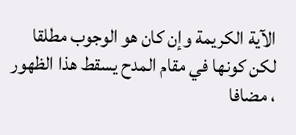الآية الكريمة وإن كان هو الوجوب مطلقا لكن كونها في مقام المدح يسقط هذا الظهور ، مضافا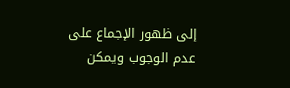إلى ظهور الإجماع على عدم الوجوب ويمكن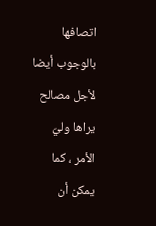اتصافها بالوجوب أيضا لأجل مصالح يراها وليّ الأمر ، كما يمكن أن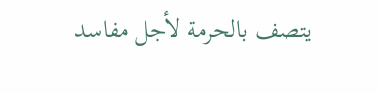يتصف بالحرمة لأجل مفاسد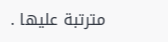مترتبة عليها .